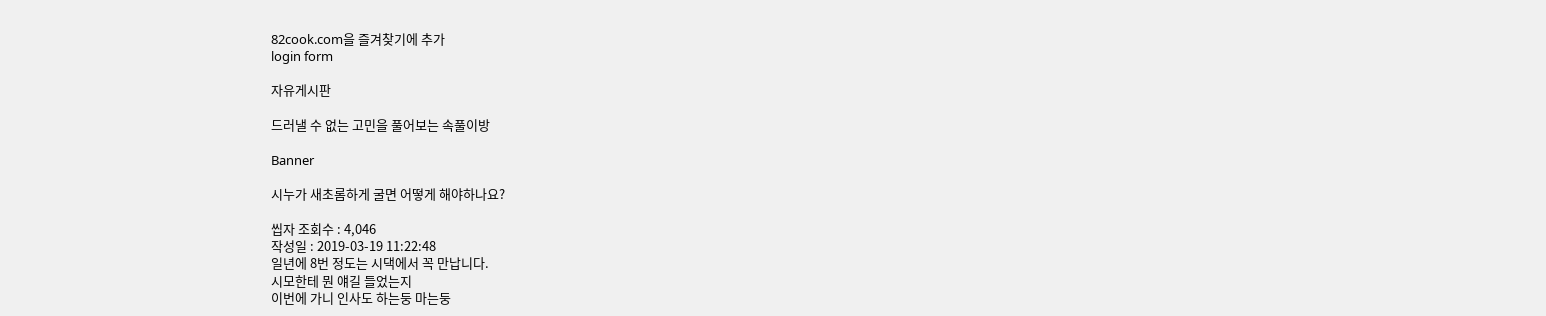82cook.com을 즐겨찾기에 추가
login form

자유게시판

드러낼 수 없는 고민을 풀어보는 속풀이방

Banner

시누가 새초롬하게 굴면 어떻게 해야하나요?

씹자 조회수 : 4,046
작성일 : 2019-03-19 11:22:48
일년에 8번 정도는 시댁에서 꼭 만납니다.
시모한테 뭔 얘길 들었는지
이번에 가니 인사도 하는둥 마는둥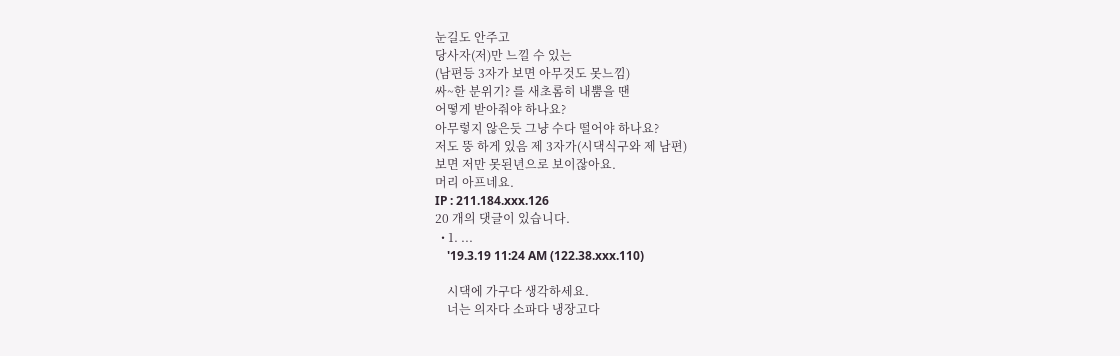눈길도 안주고
당사자(저)만 느낄 수 있는
(남편등 3자가 보면 아무것도 못느낌)
싸~한 분위기? 를 새초롬히 내뿜을 땐
어떻게 받아줘야 하나요?
아무렇지 않은듯 그냥 수다 떨어야 하나요?
저도 뚱 하게 있음 제 3자가(시댁식구와 제 남편)
보면 저만 못된년으로 보이잖아요.
머리 아프네요.
IP : 211.184.xxx.126
20 개의 댓글이 있습니다.
  • 1. ...
    '19.3.19 11:24 AM (122.38.xxx.110)

    시댁에 가구다 생각하세요.
    너는 의자다 소파다 냉장고다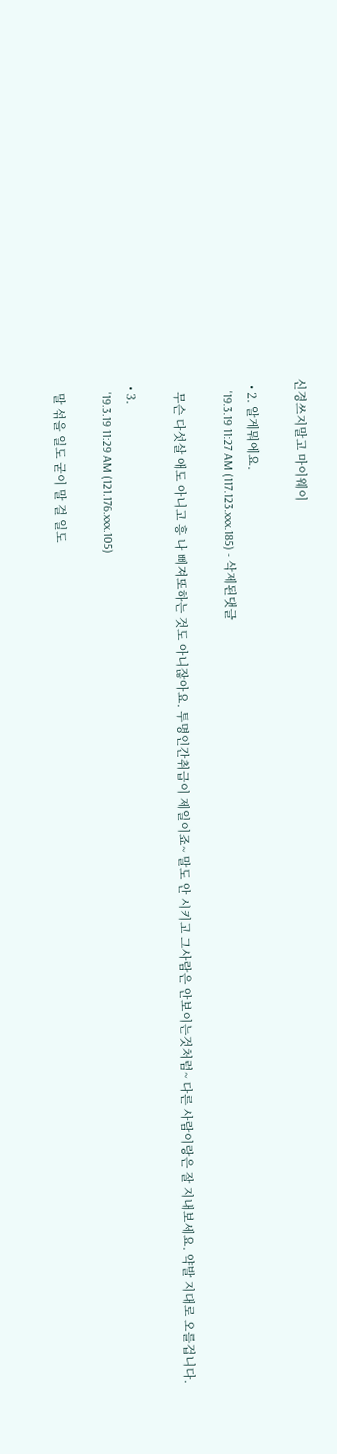신경쓰지말고 마이웨이

  • 2. 알게뭐에요.
    '19.3.19 11:27 AM (117.123.xxx.185) - 삭제된댓글

    무슨 다섯살 애도 아니고 흥 나 삐져또하는 것도 아니잖아요. 투명인간취급이 제일이죠~ 말도 안 시키고 그사람은 안보이는것처럼~ 다른 사람이랑은 잘 지내보세요. 약발 지대로 오를겁니다.

  • 3.
    '19.3.19 11:29 AM (121.176.xxx.105)

    말 섞을 일도 굳이 말 걸 일도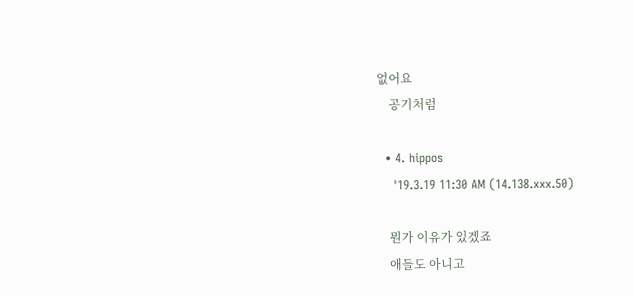없어요
    공기처럼

  • 4. hippos
    '19.3.19 11:30 AM (14.138.xxx.50)

    뭔가 이유가 있겠죠
    애들도 아니고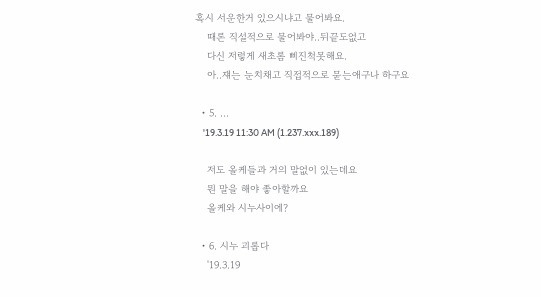혹시 서운한거 있으시냐고 물어봐요.
    때론 직설적으로 물어봐야..뒤끝도없고
    다신 저렇게 새초롬 삐진척못해요.
    아..쟤는 눈치채고 직접적으로 묻는애구나 하구요

  • 5. ...
    '19.3.19 11:30 AM (1.237.xxx.189)

    저도 올케들과 거의 말없이 있는데요
    뭔 말을 해야 좋아할까요
    올케와 시누사이에?

  • 6. 시누 괴롭다
    '19.3.19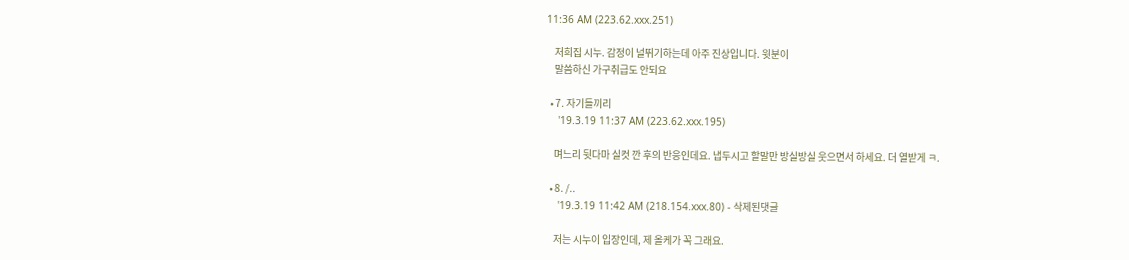11:36 AM (223.62.xxx.251)

    저희집 시누. 감정이 널뛰기하는데 아주 진상입니다. 윗분이
    말씀하신 가구취급도 안되요

  • 7. 자기들끼리
    '19.3.19 11:37 AM (223.62.xxx.195)

    며느리 뒷다마 실컷 깐 후의 반응인데요. 냅두시고 할말만 방실방실 웃으면서 하세요. 더 열받게 ㅋ.

  • 8. /..
    '19.3.19 11:42 AM (218.154.xxx.80) - 삭제된댓글

    저는 시누이 입장인데, 제 올케가 꼭 그래요.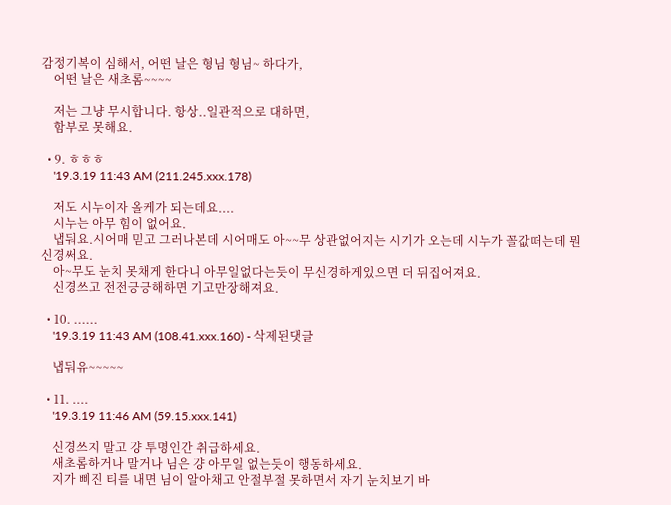감정기복이 심해서, 어떤 날은 형님 형님~ 하다가,
    어떤 날은 새초롬~~~~

    저는 그냥 무시합니다. 항상..일관적으로 대하면,
    함부로 못해요.

  • 9. ㅎㅎㅎ
    '19.3.19 11:43 AM (211.245.xxx.178)

    저도 시누이자 올케가 되는데요....
    시누는 아무 힘이 없어요.
    냅둬요.시어매 믿고 그러나본데 시어매도 아~~무 상관없어지는 시기가 오는데 시누가 꼴값떠는데 뭔 신경써요.
    아~무도 눈치 못채게 한다니 아무일없다는듯이 무신경하게있으면 더 뒤집어져요.
    신경쓰고 전전긍긍해하면 기고만장해져요.

  • 10. ......
    '19.3.19 11:43 AM (108.41.xxx.160) - 삭제된댓글

    냅둬유~~~~~

  • 11. ....
    '19.3.19 11:46 AM (59.15.xxx.141)

    신경쓰지 말고 걍 투명인간 취급하세요.
    새초롬하거나 말거나 님은 걍 아무일 없는듯이 행동하세요.
    지가 삐진 티를 내면 님이 알아채고 안절부절 못하면서 자기 눈치보기 바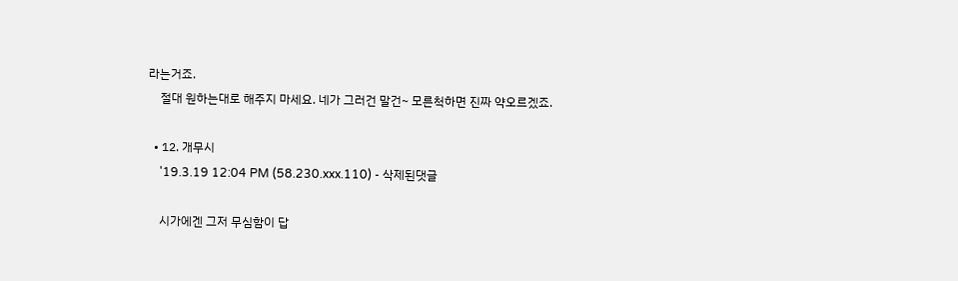라는거죠.
    절대 원하는대로 해주지 마세요. 네가 그러건 말건~ 모른척하면 진짜 약오르겠죠.

  • 12. 개무시
    '19.3.19 12:04 PM (58.230.xxx.110) - 삭제된댓글

    시가에겐 그저 무심함이 답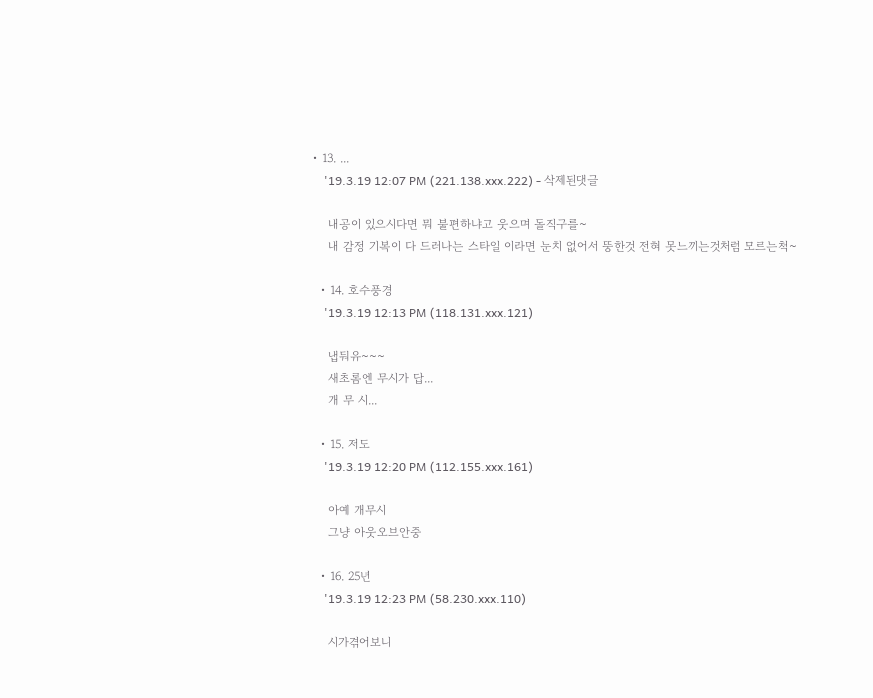• 13. ...
    '19.3.19 12:07 PM (221.138.xxx.222) - 삭제된댓글

    내공이 있으시다면 뭐 불편하냐고 웃으며 돌직구를~
    내 감정 기복이 다 드러나는 스타일 이라면 눈치 없어서 뚱한것 전혀 못느끼는것처럼 모르는척~

  • 14. 호수풍경
    '19.3.19 12:13 PM (118.131.xxx.121)

    냅둬유~~~
    새초롬엔 무시가 답...
    개 무 시...

  • 15. 저도
    '19.3.19 12:20 PM (112.155.xxx.161)

    아예 개무시
    그냥 아웃오브안중

  • 16. 25년
    '19.3.19 12:23 PM (58.230.xxx.110)

    시가겪어보니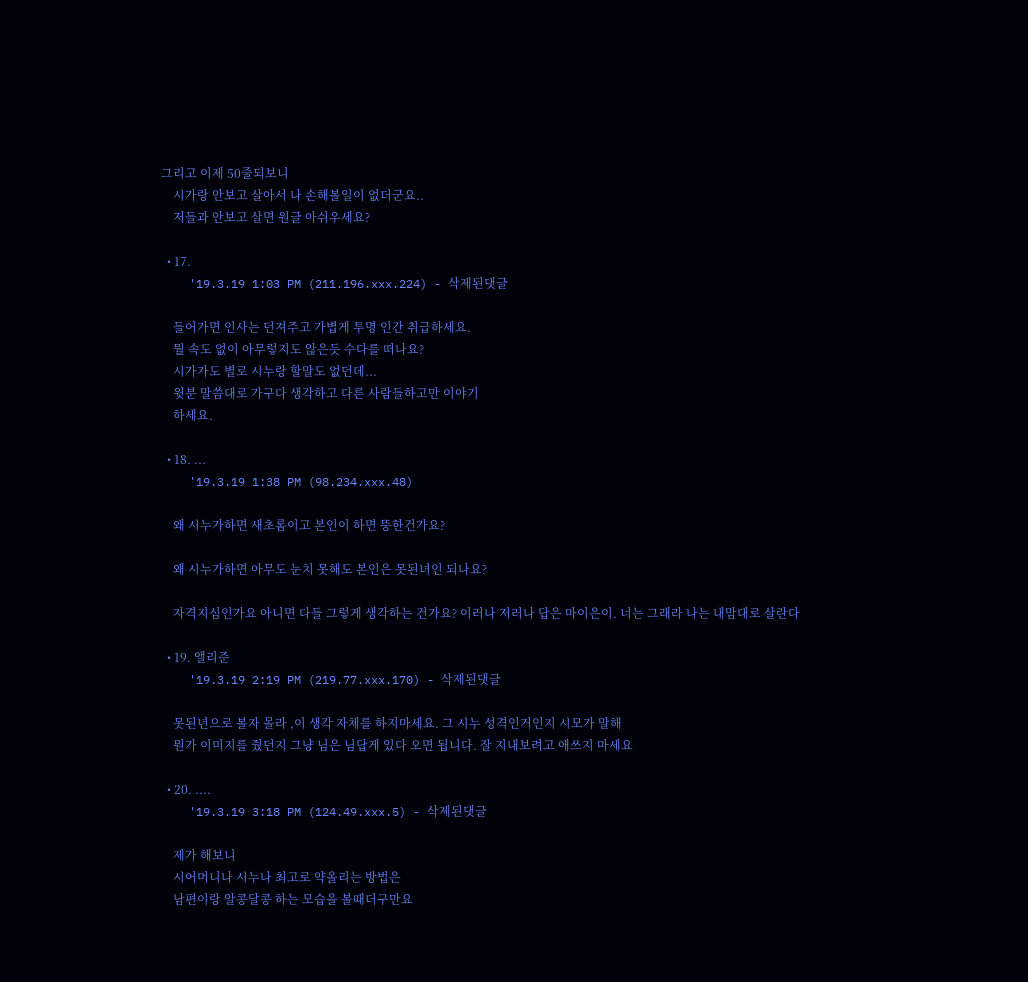그리고 이제 50줄되보니
    시가랑 안보고 살아서 나 손해볼일이 없더군요..
    저들과 안보고 살면 원글 아쉬우세요?

  • 17.
    '19.3.19 1:03 PM (211.196.xxx.224) - 삭제된댓글

    들어가면 인사는 던져주고 가볍게 투명 인간 취급하세요.
    뭘 속도 없이 아무렇지도 않은듯 수다를 떠나요?
    시가가도 별로 시누랑 할말도 없던데...
    윗분 말씀대로 가구다 생각하고 다른 사람들하고만 이야기
    하세요.

  • 18. ...
    '19.3.19 1:38 PM (98.234.xxx.48)

    왜 시누가하면 새초롬이고 본인이 하면 뚱한건가요?

    왜 시누가하면 아무도 눈치 못해도 본인은 못된녀인 되나요?

    자격지심인가요 아니면 다들 그렇게 생각하는 건가요? 이러나 저러나 답은 마이은이. 너는 그래라 나는 내맘대로 살란다

  • 19. 앨리준
    '19.3.19 2:19 PM (219.77.xxx.170) - 삭제된댓글

    못된년으로 볼자 몰라 ,이 생각 자체를 하지마세요. 그 시누 성격인거인지 시모가 말해
    뭔가 이미지를 줬던지 그냥 님은 님답게 있다 오면 됩니다. 잘 지내보려고 애쓰지 마세요

  • 20. ....
    '19.3.19 3:18 PM (124.49.xxx.5) - 삭제된댓글

    제가 해보니
    시어머니나 시누나 최고로 약올리는 방법은
    남편이랑 알콩달콩 하는 모습을 볼때더구만요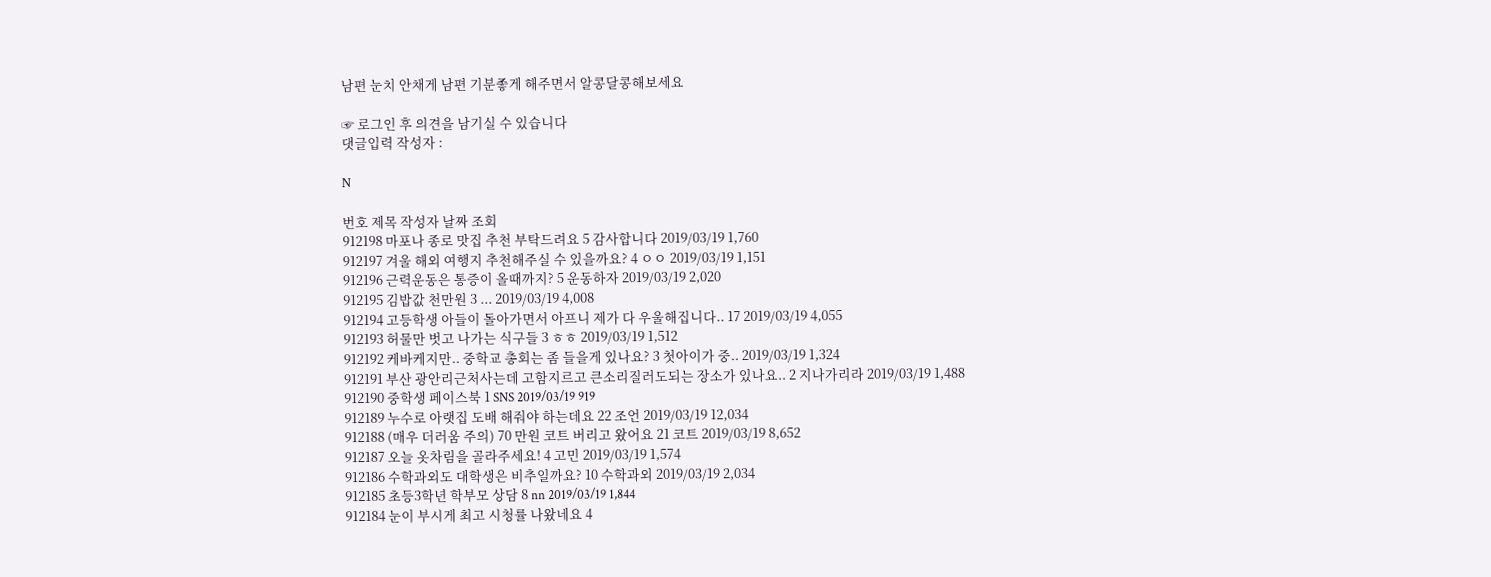남편 눈치 안채게 남편 기분좋게 해주면서 알콩달콩해보세요

☞ 로그인 후 의견을 남기실 수 있습니다
댓글입력 작성자 :

N

번호 제목 작성자 날짜 조회
912198 마포나 종로 맛집 추천 부탁드려요 5 감사합니다 2019/03/19 1,760
912197 겨울 해외 여행지 추천해주실 수 있을까요? 4 ㅇㅇ 2019/03/19 1,151
912196 근력운동은 통증이 올때까지? 5 운동하자 2019/03/19 2,020
912195 김밥값 천만원 3 ... 2019/03/19 4,008
912194 고등학생 아들이 돌아가면서 아프니 제가 다 우울해집니다.. 17 2019/03/19 4,055
912193 허물만 벗고 나가는 식구들 3 ㅎㅎ 2019/03/19 1,512
912192 케바케지만.. 중학교 총회는 좀 들을게 있나요? 3 첫아이가 중.. 2019/03/19 1,324
912191 부산 광안리근처사는데 고함지르고 큰소리질러도되는 장소가 있나요.. 2 지나가리라 2019/03/19 1,488
912190 중학생 페이스북 1 SNS 2019/03/19 919
912189 누수로 아랫집 도배 해줘야 하는데요 22 조언 2019/03/19 12,034
912188 (매우 더러움 주의) 70 만원 코트 버리고 왔어요 21 코트 2019/03/19 8,652
912187 오늘 옷차림을 골라주세요! 4 고민 2019/03/19 1,574
912186 수학과외도 대학생은 비추일까요? 10 수학과외 2019/03/19 2,034
912185 초등3학년 학부모 상담 8 nn 2019/03/19 1,844
912184 눈이 부시게 최고 시청률 나왔네요 4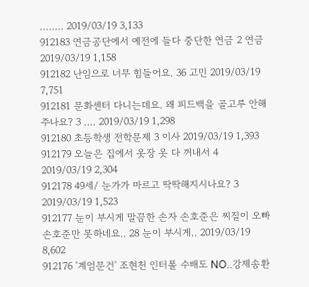........ 2019/03/19 3,133
912183 연금공단에서 예전에 들다 중단한 연금 2 연금 2019/03/19 1,158
912182 난임으로 너무 힘들어요. 36 고민 2019/03/19 7,751
912181 문화센터 다니는데요. 왜 피드백을 골고루 안해주나요? 3 .... 2019/03/19 1,298
912180 초등학생 전학문제 3 이사 2019/03/19 1,393
912179 오늘은 집에서 옷장 옷 다 꺼내서 4 2019/03/19 2,304
912178 49세/ 눈가가 마르고 딱딱해지시나요? 3 2019/03/19 1,523
912177 눈이 부시게 말끔한 손자 손호준은 찌질이 오빠 손호준만 못하네요.. 28 눈이 부시게.. 2019/03/19 8,602
912176 '계엄문건' 조현천 인터폴 수배도 NO..강제송환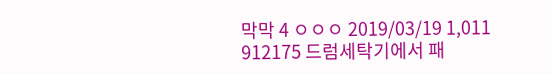막막 4 ㅇㅇㅇ 2019/03/19 1,011
912175 드럼세탁기에서 패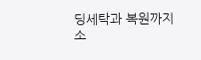딩세탁과 복원까지 소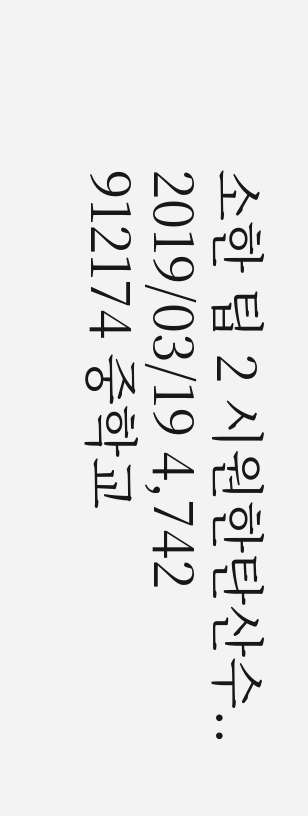소한 팁 2 시원한탄산수.. 2019/03/19 4,742
912174 중학교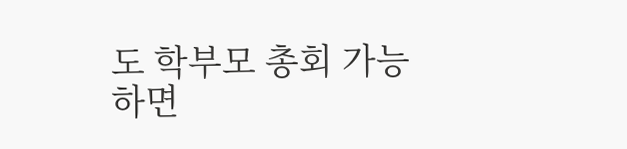도 학부모 총회 가능하면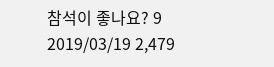참석이 좋나요? 9 2019/03/19 2,479